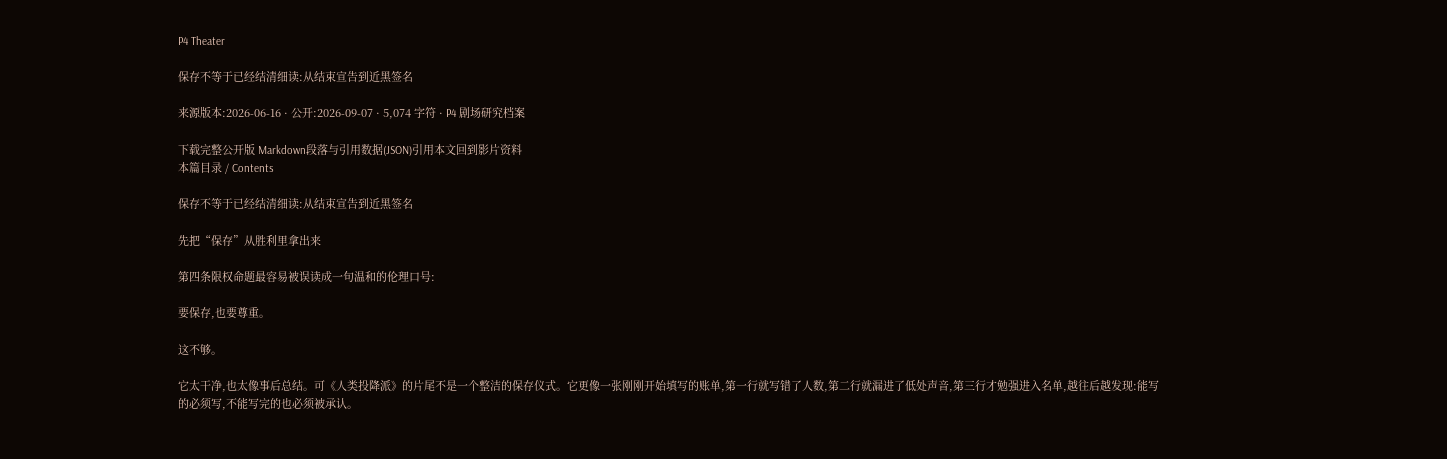P4 Theater

保存不等于已经结清细读:从结束宣告到近黑签名

来源版本:2026-06-16 · 公开:2026-09-07 · 5,074 字符 · P4 剧场研究档案

下载完整公开版 Markdown段落与引用数据(JSON)引用本文回到影片资料
本篇目录 / Contents

保存不等于已经结清细读:从结束宣告到近黑签名

先把“保存”从胜利里拿出来

第四条限权命题最容易被误读成一句温和的伦理口号:

要保存,也要尊重。

这不够。

它太干净,也太像事后总结。可《人类投降派》的片尾不是一个整洁的保存仪式。它更像一张刚刚开始填写的账单,第一行就写错了人数,第二行就漏进了低处声音,第三行才勉强进入名单,越往后越发现:能写的必须写,不能写完的也必须被承认。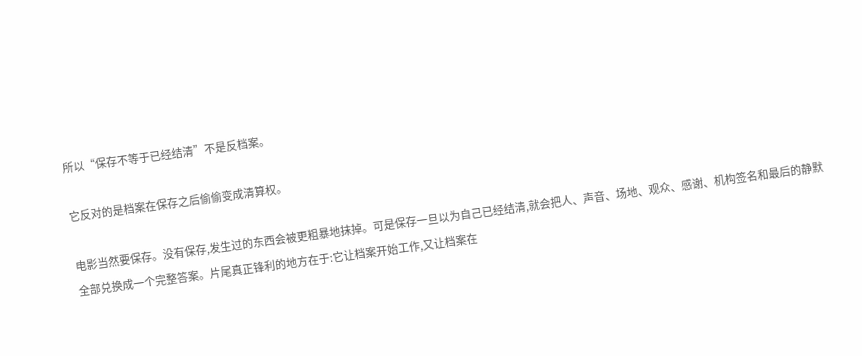所以“保存不等于已经结清”不是反档案。

它反对的是档案在保存之后偷偷变成清算权。

电影当然要保存。没有保存,发生过的东西会被更粗暴地抹掉。可是保存一旦以为自己已经结清,就会把人、声音、场地、观众、感谢、机构签名和最后的静默全部兑换成一个完整答案。片尾真正锋利的地方在于:它让档案开始工作,又让档案在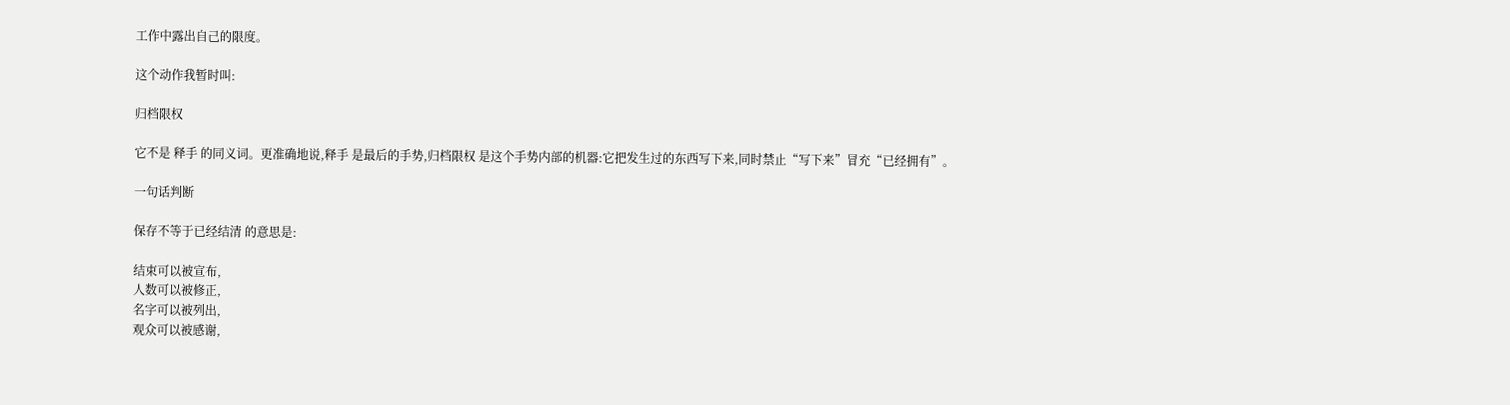工作中露出自己的限度。

这个动作我暂时叫:

归档限权

它不是 释手 的同义词。更准确地说,释手 是最后的手势,归档限权 是这个手势内部的机器:它把发生过的东西写下来,同时禁止“写下来”冒充“已经拥有”。

一句话判断

保存不等于已经结清 的意思是:

结束可以被宣布,
人数可以被修正,
名字可以被列出,
观众可以被感谢,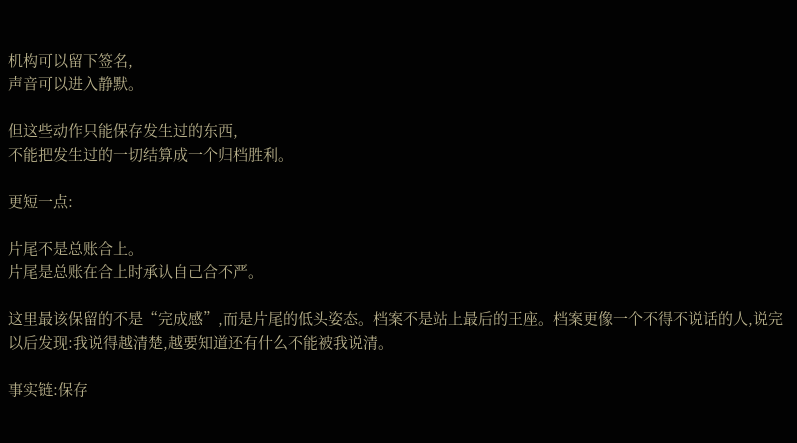机构可以留下签名,
声音可以进入静默。

但这些动作只能保存发生过的东西,
不能把发生过的一切结算成一个归档胜利。

更短一点:

片尾不是总账合上。
片尾是总账在合上时承认自己合不严。

这里最该保留的不是“完成感”,而是片尾的低头姿态。档案不是站上最后的王座。档案更像一个不得不说话的人,说完以后发现:我说得越清楚,越要知道还有什么不能被我说清。

事实链:保存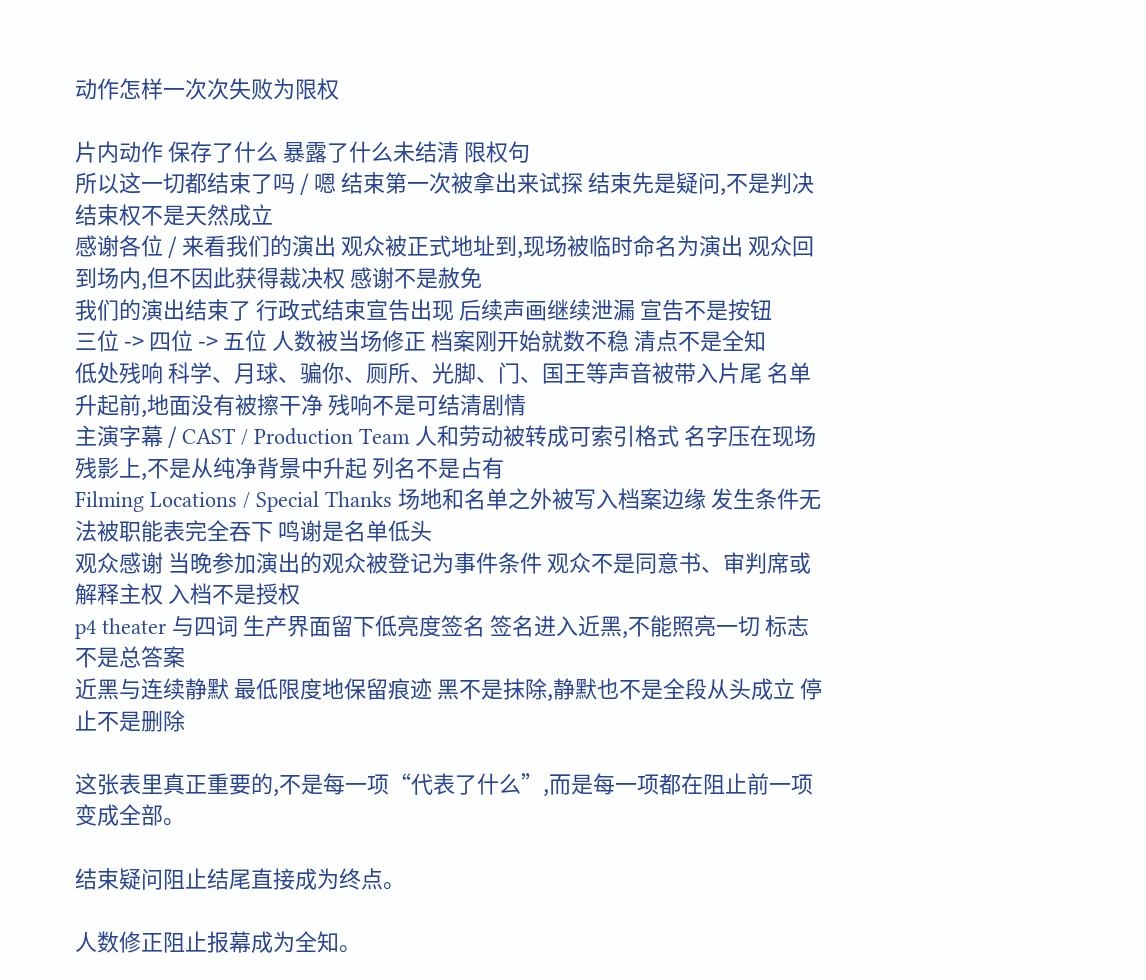动作怎样一次次失败为限权

片内动作 保存了什么 暴露了什么未结清 限权句
所以这一切都结束了吗 / 嗯 结束第一次被拿出来试探 结束先是疑问,不是判决 结束权不是天然成立
感谢各位 / 来看我们的演出 观众被正式地址到,现场被临时命名为演出 观众回到场内,但不因此获得裁决权 感谢不是赦免
我们的演出结束了 行政式结束宣告出现 后续声画继续泄漏 宣告不是按钮
三位 -> 四位 -> 五位 人数被当场修正 档案刚开始就数不稳 清点不是全知
低处残响 科学、月球、骗你、厕所、光脚、门、国王等声音被带入片尾 名单升起前,地面没有被擦干净 残响不是可结清剧情
主演字幕 / CAST / Production Team 人和劳动被转成可索引格式 名字压在现场残影上,不是从纯净背景中升起 列名不是占有
Filming Locations / Special Thanks 场地和名单之外被写入档案边缘 发生条件无法被职能表完全吞下 鸣谢是名单低头
观众感谢 当晚参加演出的观众被登记为事件条件 观众不是同意书、审判席或解释主权 入档不是授权
p4 theater 与四词 生产界面留下低亮度签名 签名进入近黑,不能照亮一切 标志不是总答案
近黑与连续静默 最低限度地保留痕迹 黑不是抹除,静默也不是全段从头成立 停止不是删除

这张表里真正重要的,不是每一项“代表了什么”,而是每一项都在阻止前一项变成全部。

结束疑问阻止结尾直接成为终点。

人数修正阻止报幕成为全知。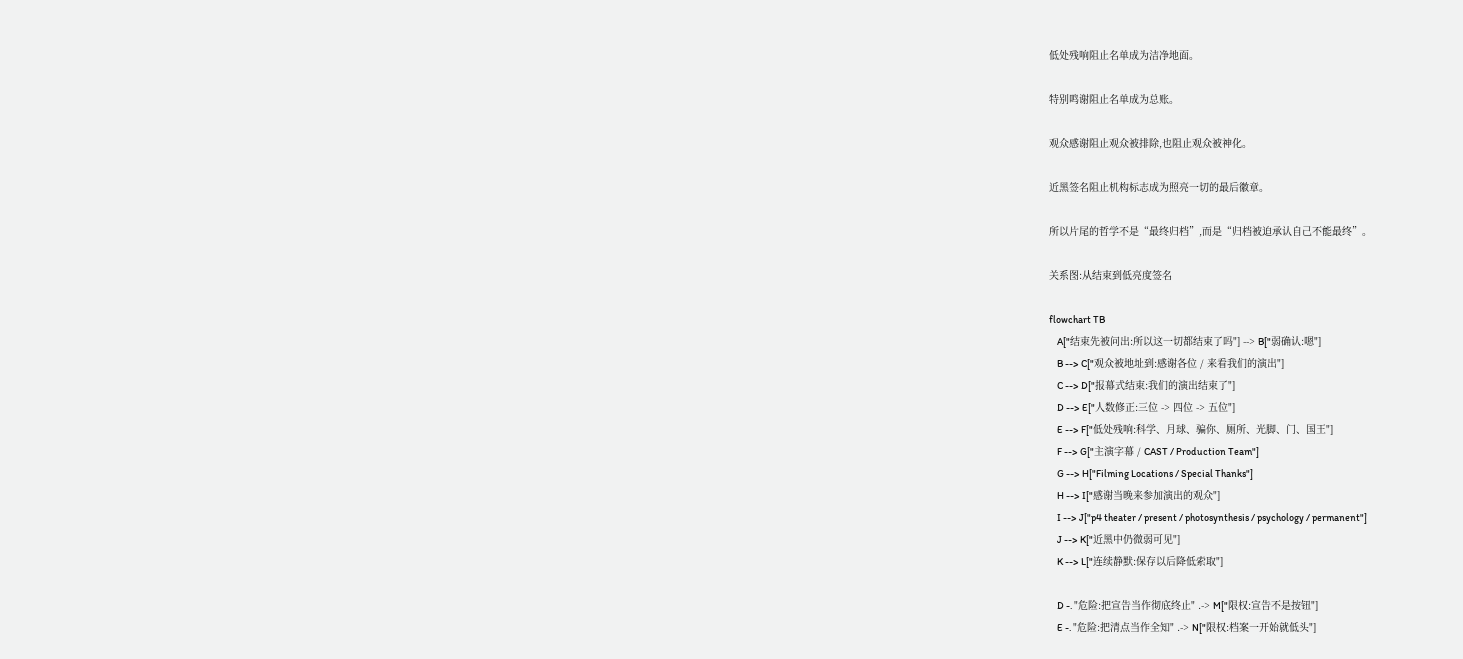低处残响阻止名单成为洁净地面。

特别鸣谢阻止名单成为总账。

观众感谢阻止观众被排除,也阻止观众被神化。

近黑签名阻止机构标志成为照亮一切的最后徽章。

所以片尾的哲学不是“最终归档”,而是“归档被迫承认自己不能最终”。

关系图:从结束到低亮度签名

flowchart TB
    A["结束先被问出:所以这一切都结束了吗"] --> B["弱确认:嗯"]
    B --> C["观众被地址到:感谢各位 / 来看我们的演出"]
    C --> D["报幕式结束:我们的演出结束了"]
    D --> E["人数修正:三位 -> 四位 -> 五位"]
    E --> F["低处残响:科学、月球、骗你、厕所、光脚、门、国王"]
    F --> G["主演字幕 / CAST / Production Team"]
    G --> H["Filming Locations / Special Thanks"]
    H --> I["感谢当晚来参加演出的观众"]
    I --> J["p4 theater / present / photosynthesis / psychology / permanent"]
    J --> K["近黑中仍微弱可见"]
    K --> L["连续静默:保存以后降低索取"]

    D -. "危险:把宣告当作彻底终止" .-> M["限权:宣告不是按钮"]
    E -. "危险:把清点当作全知" .-> N["限权:档案一开始就低头"]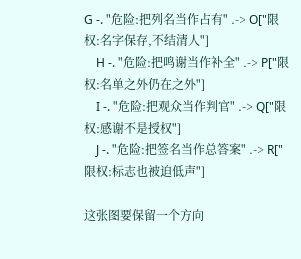G -. "危险:把列名当作占有" .-> O["限权:名字保存,不结清人"]
    H -. "危险:把鸣谢当作补全" .-> P["限权:名单之外仍在之外"]
    I -. "危险:把观众当作判官" .-> Q["限权:感谢不是授权"]
    J -. "危险:把签名当作总答案" .-> R["限权:标志也被迫低声"]

这张图要保留一个方向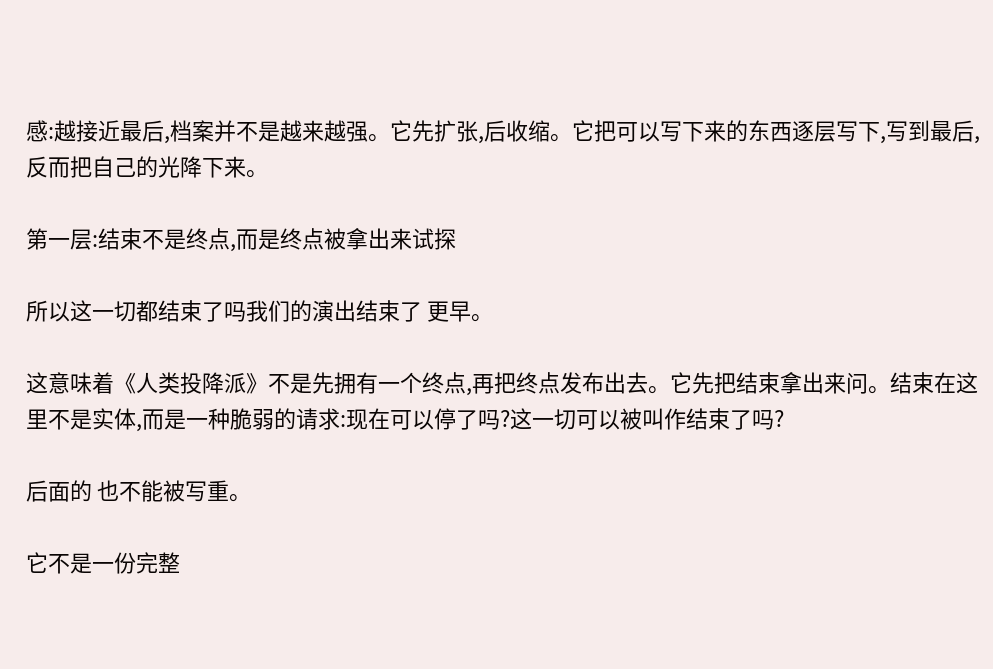感:越接近最后,档案并不是越来越强。它先扩张,后收缩。它把可以写下来的东西逐层写下,写到最后,反而把自己的光降下来。

第一层:结束不是终点,而是终点被拿出来试探

所以这一切都结束了吗我们的演出结束了 更早。

这意味着《人类投降派》不是先拥有一个终点,再把终点发布出去。它先把结束拿出来问。结束在这里不是实体,而是一种脆弱的请求:现在可以停了吗?这一切可以被叫作结束了吗?

后面的 也不能被写重。

它不是一份完整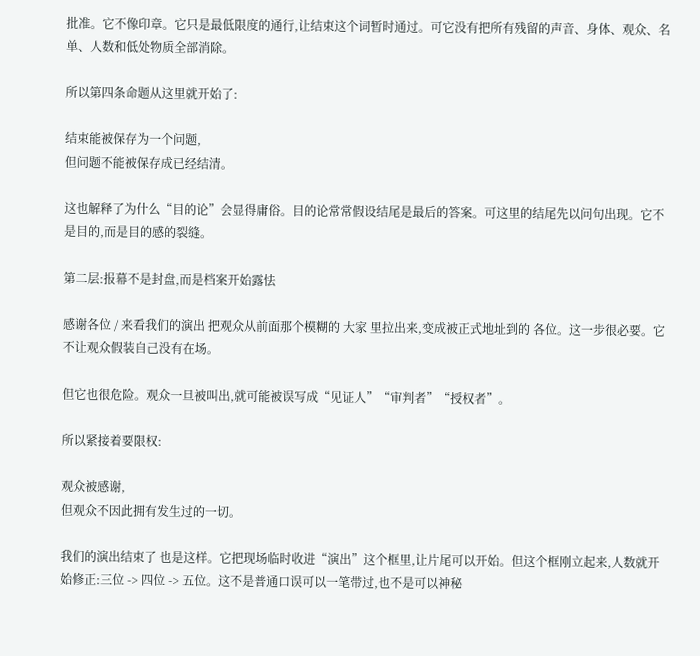批准。它不像印章。它只是最低限度的通行,让结束这个词暂时通过。可它没有把所有残留的声音、身体、观众、名单、人数和低处物质全部消除。

所以第四条命题从这里就开始了:

结束能被保存为一个问题,
但问题不能被保存成已经结清。

这也解释了为什么“目的论”会显得庸俗。目的论常常假设结尾是最后的答案。可这里的结尾先以问句出现。它不是目的,而是目的感的裂缝。

第二层:报幕不是封盘,而是档案开始露怯

感谢各位 / 来看我们的演出 把观众从前面那个模糊的 大家 里拉出来,变成被正式地址到的 各位。这一步很必要。它不让观众假装自己没有在场。

但它也很危险。观众一旦被叫出,就可能被误写成“见证人”“审判者”“授权者”。

所以紧接着要限权:

观众被感谢,
但观众不因此拥有发生过的一切。

我们的演出结束了 也是这样。它把现场临时收进“演出”这个框里,让片尾可以开始。但这个框刚立起来,人数就开始修正:三位 -> 四位 -> 五位。这不是普通口误可以一笔带过,也不是可以神秘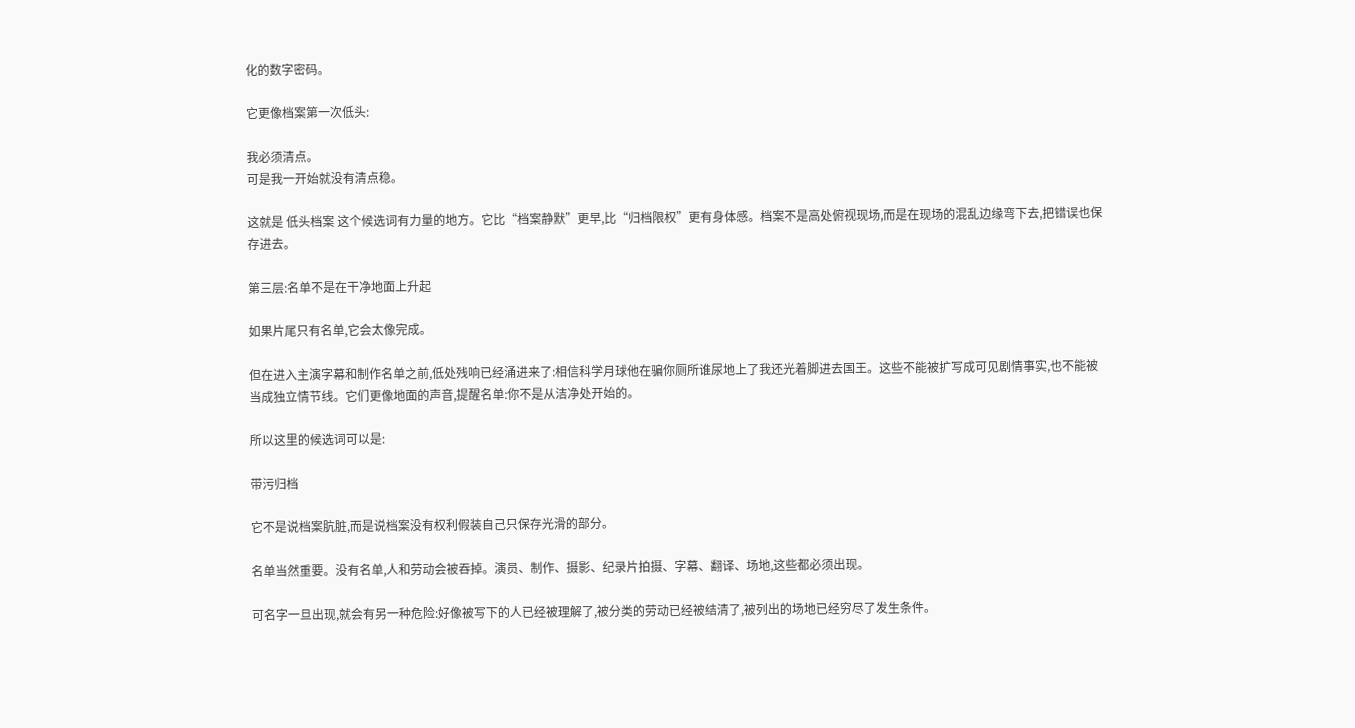化的数字密码。

它更像档案第一次低头:

我必须清点。
可是我一开始就没有清点稳。

这就是 低头档案 这个候选词有力量的地方。它比“档案静默”更早,比“归档限权”更有身体感。档案不是高处俯视现场,而是在现场的混乱边缘弯下去,把错误也保存进去。

第三层:名单不是在干净地面上升起

如果片尾只有名单,它会太像完成。

但在进入主演字幕和制作名单之前,低处残响已经涌进来了:相信科学月球他在骗你厕所谁尿地上了我还光着脚进去国王。这些不能被扩写成可见剧情事实,也不能被当成独立情节线。它们更像地面的声音,提醒名单:你不是从洁净处开始的。

所以这里的候选词可以是:

带污归档

它不是说档案肮脏,而是说档案没有权利假装自己只保存光滑的部分。

名单当然重要。没有名单,人和劳动会被吞掉。演员、制作、摄影、纪录片拍摄、字幕、翻译、场地,这些都必须出现。

可名字一旦出现,就会有另一种危险:好像被写下的人已经被理解了,被分类的劳动已经被结清了,被列出的场地已经穷尽了发生条件。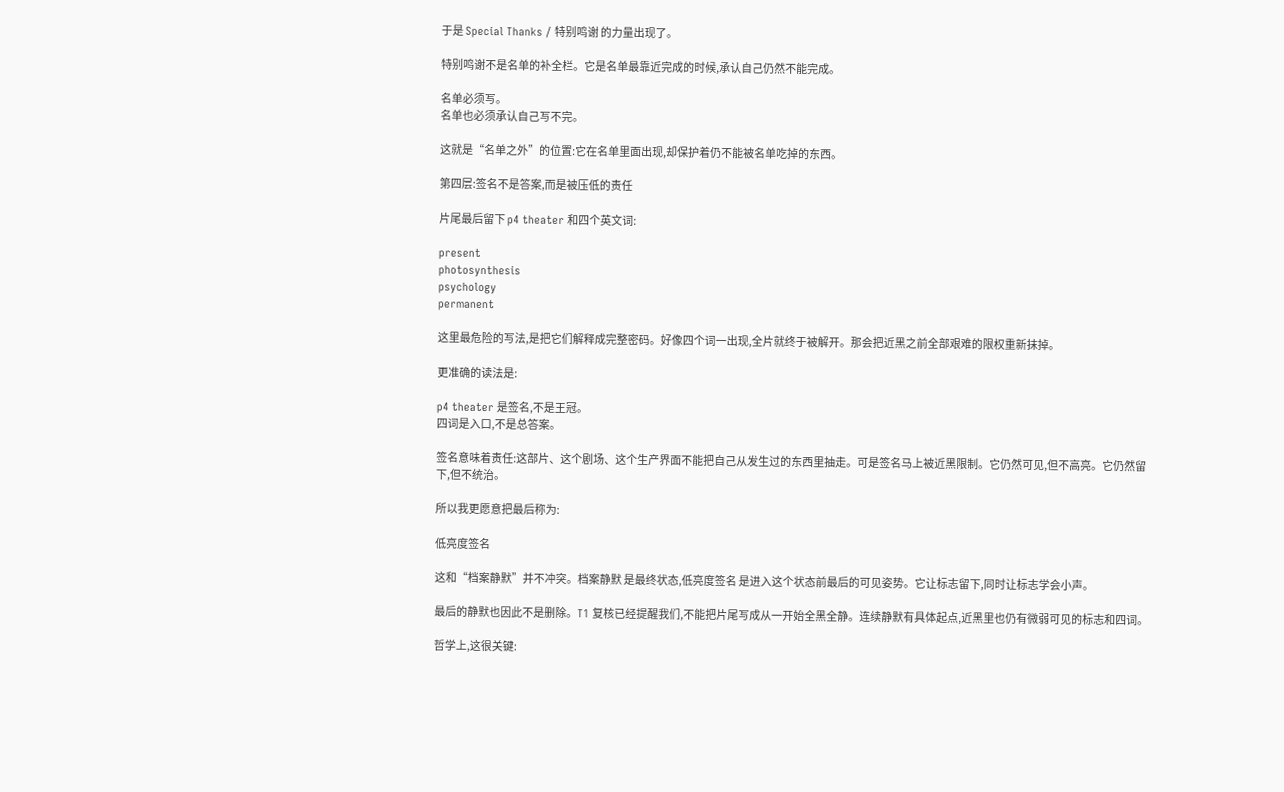于是 Special Thanks / 特别鸣谢 的力量出现了。

特别鸣谢不是名单的补全栏。它是名单最靠近完成的时候,承认自己仍然不能完成。

名单必须写。
名单也必须承认自己写不完。

这就是“名单之外”的位置:它在名单里面出现,却保护着仍不能被名单吃掉的东西。

第四层:签名不是答案,而是被压低的责任

片尾最后留下 p4 theater 和四个英文词:

present
photosynthesis
psychology
permanent

这里最危险的写法,是把它们解释成完整密码。好像四个词一出现,全片就终于被解开。那会把近黑之前全部艰难的限权重新抹掉。

更准确的读法是:

p4 theater 是签名,不是王冠。
四词是入口,不是总答案。

签名意味着责任:这部片、这个剧场、这个生产界面不能把自己从发生过的东西里抽走。可是签名马上被近黑限制。它仍然可见,但不高亮。它仍然留下,但不统治。

所以我更愿意把最后称为:

低亮度签名

这和“档案静默”并不冲突。档案静默 是最终状态,低亮度签名 是进入这个状态前最后的可见姿势。它让标志留下,同时让标志学会小声。

最后的静默也因此不是删除。T1 复核已经提醒我们,不能把片尾写成从一开始全黑全静。连续静默有具体起点,近黑里也仍有微弱可见的标志和四词。

哲学上,这很关键: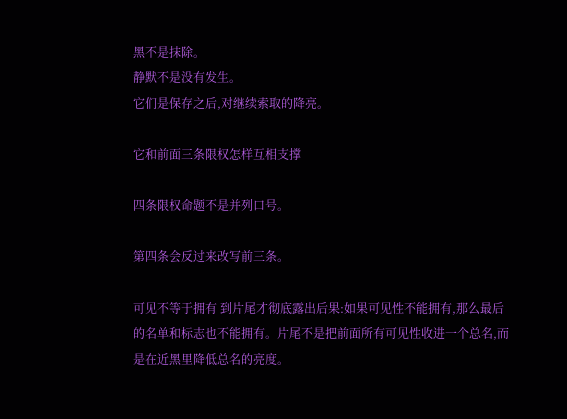黑不是抹除。
静默不是没有发生。
它们是保存之后,对继续索取的降亮。

它和前面三条限权怎样互相支撑

四条限权命题不是并列口号。

第四条会反过来改写前三条。

可见不等于拥有 到片尾才彻底露出后果:如果可见性不能拥有,那么最后的名单和标志也不能拥有。片尾不是把前面所有可见性收进一个总名,而是在近黑里降低总名的亮度。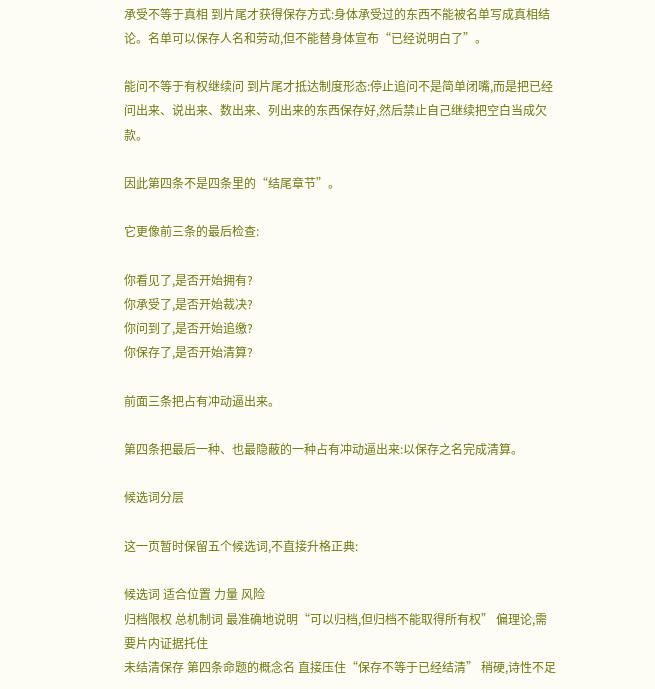承受不等于真相 到片尾才获得保存方式:身体承受过的东西不能被名单写成真相结论。名单可以保存人名和劳动,但不能替身体宣布“已经说明白了”。

能问不等于有权继续问 到片尾才抵达制度形态:停止追问不是简单闭嘴,而是把已经问出来、说出来、数出来、列出来的东西保存好,然后禁止自己继续把空白当成欠款。

因此第四条不是四条里的“结尾章节”。

它更像前三条的最后检查:

你看见了,是否开始拥有?
你承受了,是否开始裁决?
你问到了,是否开始追缴?
你保存了,是否开始清算?

前面三条把占有冲动逼出来。

第四条把最后一种、也最隐蔽的一种占有冲动逼出来:以保存之名完成清算。

候选词分层

这一页暂时保留五个候选词,不直接升格正典:

候选词 适合位置 力量 风险
归档限权 总机制词 最准确地说明“可以归档,但归档不能取得所有权” 偏理论,需要片内证据托住
未结清保存 第四条命题的概念名 直接压住“保存不等于已经结清” 稍硬,诗性不足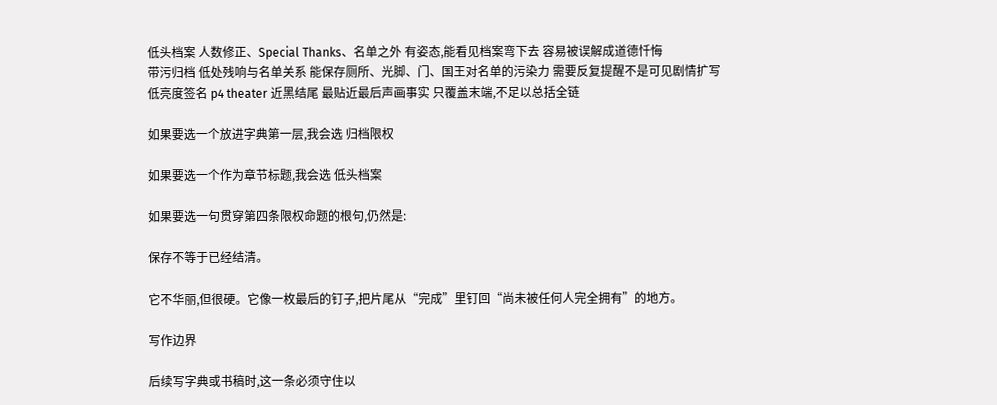低头档案 人数修正、Special Thanks、名单之外 有姿态,能看见档案弯下去 容易被误解成道德忏悔
带污归档 低处残响与名单关系 能保存厕所、光脚、门、国王对名单的污染力 需要反复提醒不是可见剧情扩写
低亮度签名 p4 theater 近黑结尾 最贴近最后声画事实 只覆盖末端,不足以总括全链

如果要选一个放进字典第一层,我会选 归档限权

如果要选一个作为章节标题,我会选 低头档案

如果要选一句贯穿第四条限权命题的根句,仍然是:

保存不等于已经结清。

它不华丽,但很硬。它像一枚最后的钉子,把片尾从“完成”里钉回“尚未被任何人完全拥有”的地方。

写作边界

后续写字典或书稿时,这一条必须守住以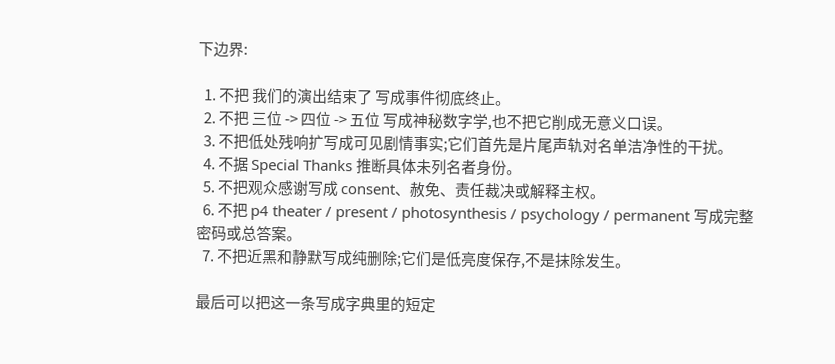下边界:

  1. 不把 我们的演出结束了 写成事件彻底终止。
  2. 不把 三位 -> 四位 -> 五位 写成神秘数字学,也不把它削成无意义口误。
  3. 不把低处残响扩写成可见剧情事实;它们首先是片尾声轨对名单洁净性的干扰。
  4. 不据 Special Thanks 推断具体未列名者身份。
  5. 不把观众感谢写成 consent、赦免、责任裁决或解释主权。
  6. 不把 p4 theater / present / photosynthesis / psychology / permanent 写成完整密码或总答案。
  7. 不把近黑和静默写成纯删除;它们是低亮度保存,不是抹除发生。

最后可以把这一条写成字典里的短定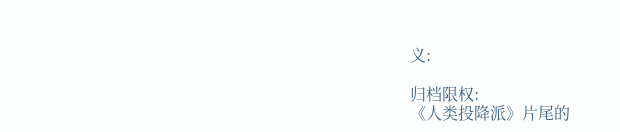义:

归档限权:
《人类投降派》片尾的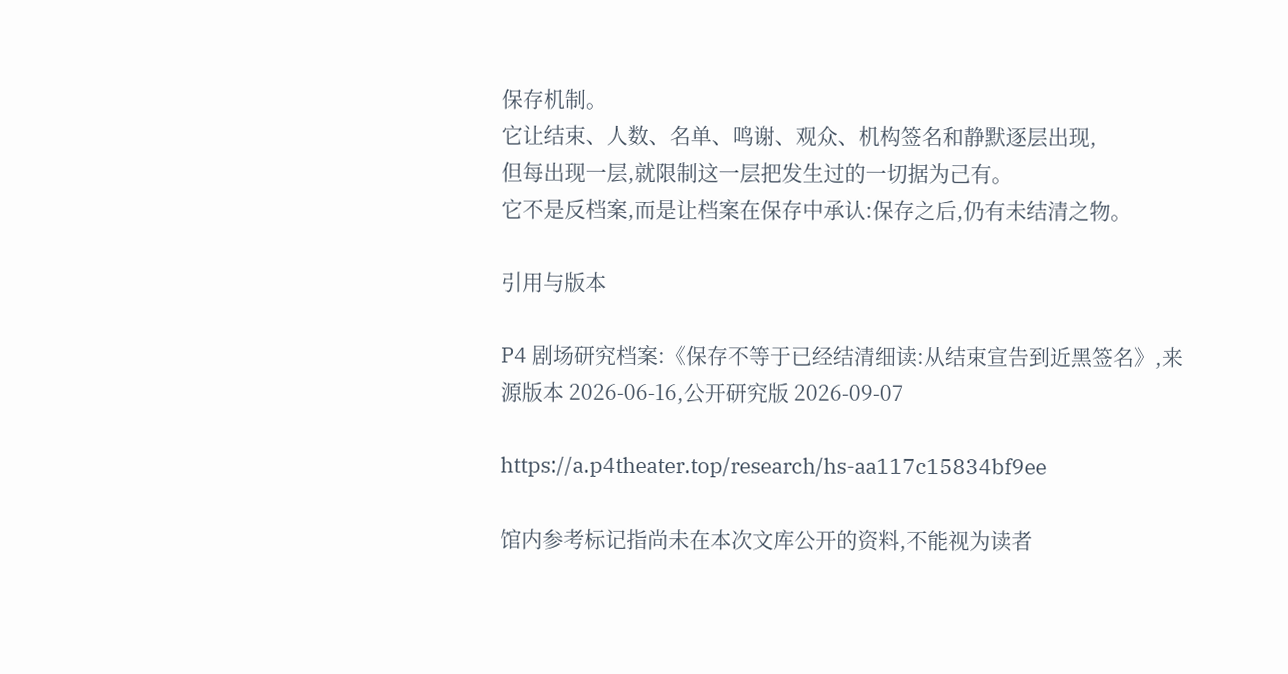保存机制。
它让结束、人数、名单、鸣谢、观众、机构签名和静默逐层出现,
但每出现一层,就限制这一层把发生过的一切据为己有。
它不是反档案,而是让档案在保存中承认:保存之后,仍有未结清之物。

引用与版本

P4 剧场研究档案:《保存不等于已经结清细读:从结束宣告到近黑签名》,来源版本 2026-06-16,公开研究版 2026-09-07

https://a.p4theater.top/research/hs-aa117c15834bf9ee

馆内参考标记指尚未在本次文库公开的资料,不能视为读者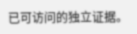已可访问的独立证据。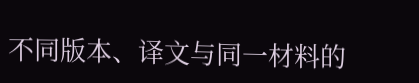不同版本、译文与同一材料的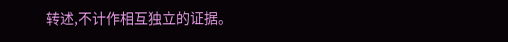转述,不计作相互独立的证据。